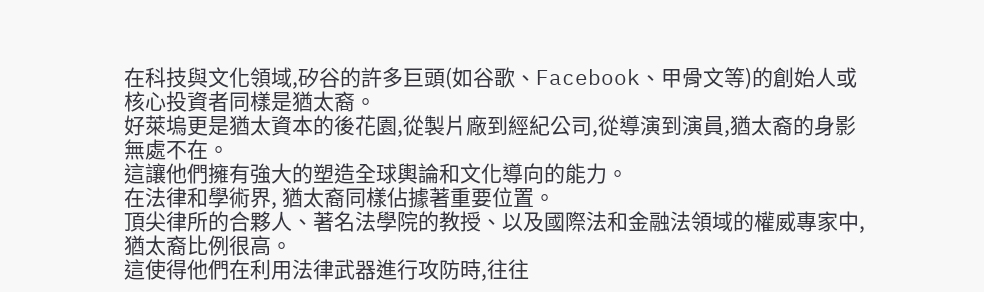在科技與文化領域,矽谷的許多巨頭(如谷歌、Facebook、甲骨文等)的創始人或核心投資者同樣是猶太裔。
好萊塢更是猶太資本的後花園,從製片廠到經紀公司,從導演到演員,猶太裔的身影無處不在。
這讓他們擁有強大的塑造全球輿論和文化導向的能力。
在法律和學術界, 猶太裔同樣佔據著重要位置。
頂尖律所的合夥人、著名法學院的教授、以及國際法和金融法領域的權威專家中,猶太裔比例很高。
這使得他們在利用法律武器進行攻防時,往往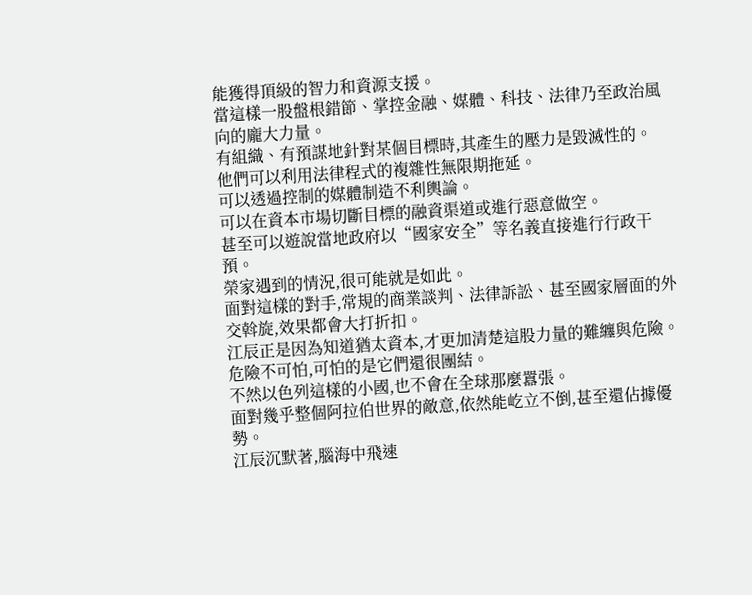能獲得頂級的智力和資源支援。
當這樣一股盤根錯節、掌控金融、媒體、科技、法律乃至政治風向的龐大力量。
有組織、有預謀地針對某個目標時,其產生的壓力是毀滅性的。
他們可以利用法律程式的複雜性無限期拖延。
可以透過控制的媒體制造不利輿論。
可以在資本市場切斷目標的融資渠道或進行惡意做空。
甚至可以遊說當地政府以“國家安全”等名義直接進行行政干預。
榮家遇到的情況,很可能就是如此。
面對這樣的對手,常規的商業談判、法律訴訟、甚至國家層面的外交斡旋,效果都會大打折扣。
江辰正是因為知道猶太資本,才更加清楚這股力量的難纏與危險。
危險不可怕,可怕的是它們還很團結。
不然以色列這樣的小國,也不會在全球那麼囂張。
面對幾乎整個阿拉伯世界的敵意,依然能屹立不倒,甚至還佔據優勢。
江辰沉默著,腦海中飛速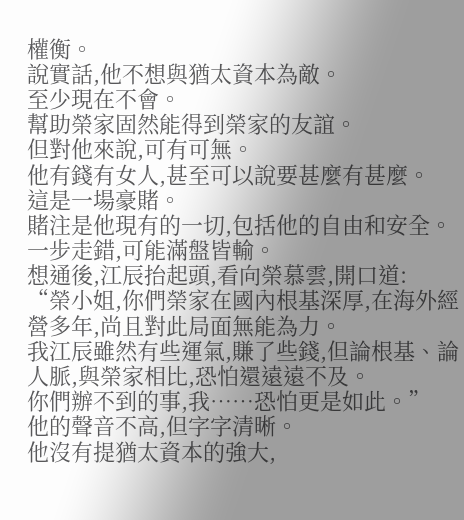權衡。
說實話,他不想與猶太資本為敵。
至少現在不會。
幫助榮家固然能得到榮家的友誼。
但對他來說,可有可無。
他有錢有女人,甚至可以說要甚麼有甚麼。
這是一場豪賭。
賭注是他現有的一切,包括他的自由和安全。
一步走錯,可能滿盤皆輸。
想通後,江辰抬起頭,看向榮慕雲,開口道:
“榮小姐,你們榮家在國內根基深厚,在海外經營多年,尚且對此局面無能為力。
我江辰雖然有些運氣,賺了些錢,但論根基、論人脈,與榮家相比,恐怕還遠遠不及。
你們辦不到的事,我……恐怕更是如此。”
他的聲音不高,但字字清晰。
他沒有提猶太資本的強大,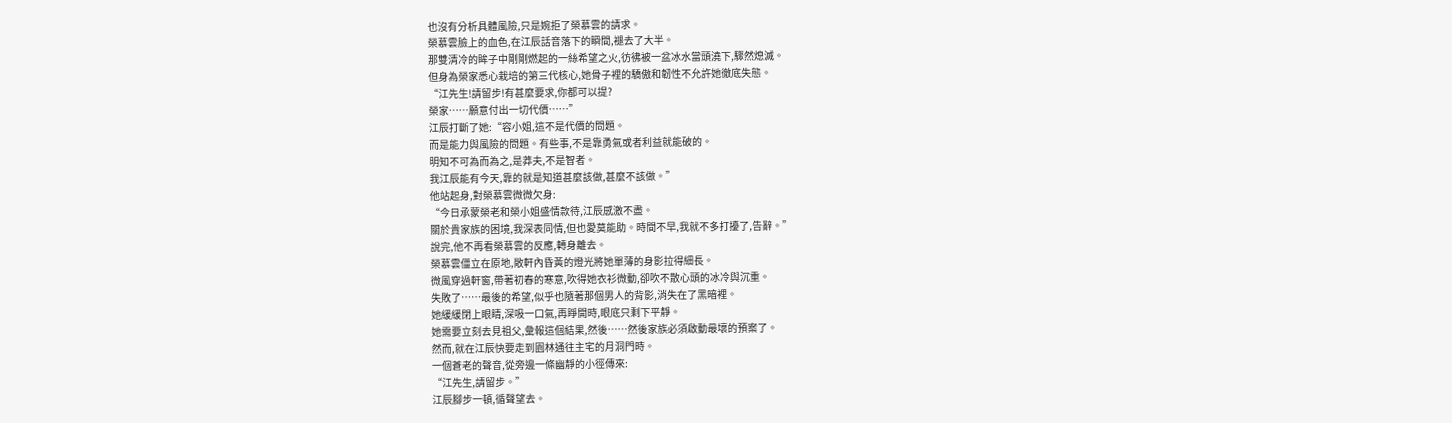也沒有分析具體風險,只是婉拒了榮慕雲的請求。
榮慕雲臉上的血色,在江辰話音落下的瞬間,褪去了大半。
那雙清冷的眸子中剛剛燃起的一絲希望之火,彷彿被一盆冰水當頭澆下,驟然熄滅。
但身為榮家悉心栽培的第三代核心,她骨子裡的驕傲和韌性不允許她徹底失態。
“江先生!請留步!有甚麼要求,你都可以提?
榮家……願意付出一切代價……”
江辰打斷了她:“容小姐,這不是代價的問題。
而是能力與風險的問題。有些事,不是靠勇氣或者利益就能破的。
明知不可為而為之,是莽夫,不是智者。
我江辰能有今天,靠的就是知道甚麼該做,甚麼不該做。”
他站起身,對榮慕雲微微欠身:
“今日承蒙榮老和榮小姐盛情款待,江辰感激不盡。
關於貴家族的困境,我深表同情,但也愛莫能助。時間不早,我就不多打擾了,告辭。”
說完,他不再看榮慕雲的反應,轉身離去。
榮慕雲僵立在原地,敞軒內昏黃的燈光將她單薄的身影拉得細長。
微風穿過軒窗,帶著初春的寒意,吹得她衣衫微動,卻吹不散心頭的冰冷與沉重。
失敗了……最後的希望,似乎也隨著那個男人的背影,消失在了黑暗裡。
她緩緩閉上眼睛,深吸一口氣,再睜開時,眼底只剩下平靜。
她需要立刻去見祖父,彙報這個結果,然後……然後家族必須啟動最壞的預案了。
然而,就在江辰快要走到園林通往主宅的月洞門時。
一個蒼老的聲音,從旁邊一條幽靜的小徑傳來:
“江先生,請留步。”
江辰腳步一頓,循聲望去。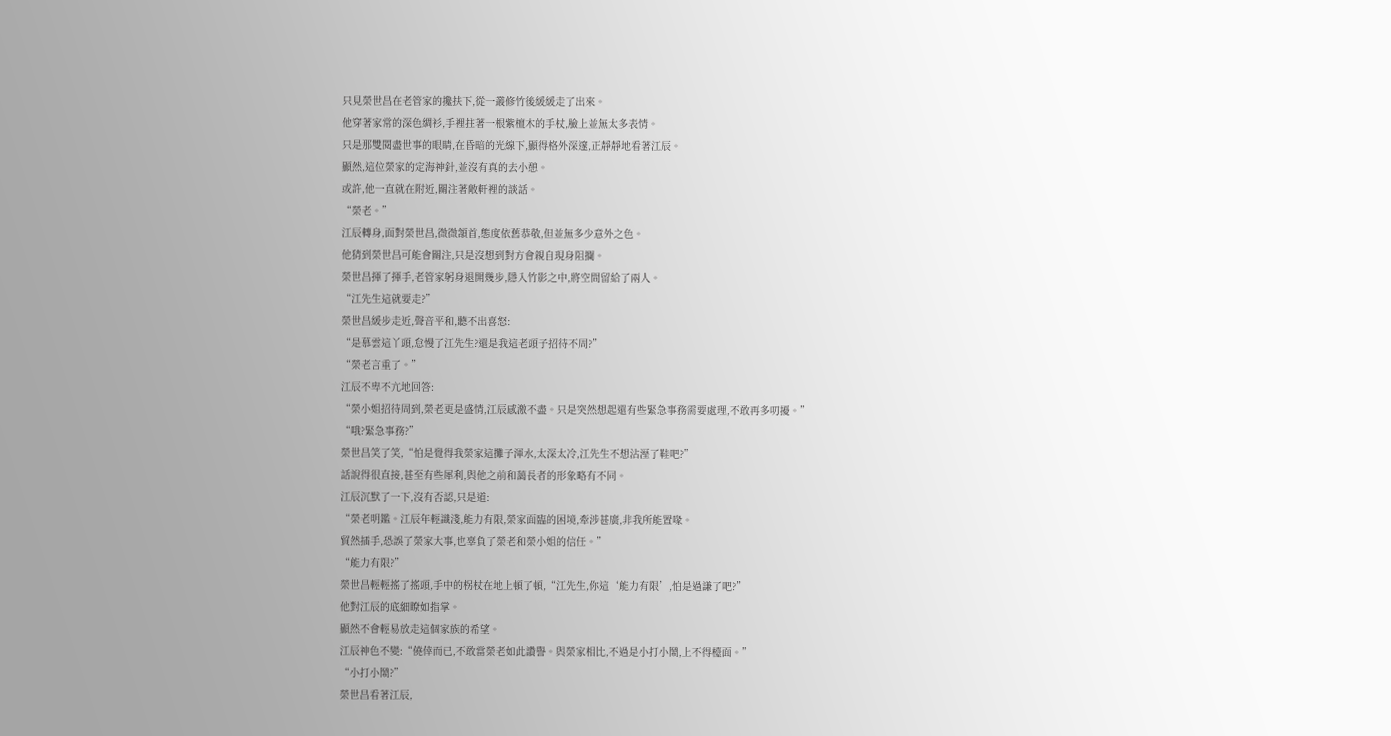只見榮世昌在老管家的攙扶下,從一叢修竹後緩緩走了出來。
他穿著家常的深色綢衫,手裡拄著一根紫檀木的手杖,臉上並無太多表情。
只是那雙閱盡世事的眼睛,在昏暗的光線下,顯得格外深邃,正靜靜地看著江辰。
顯然,這位榮家的定海神針,並沒有真的去小憩。
或許,他一直就在附近,關注著敞軒裡的談話。
“榮老。”
江辰轉身,面對榮世昌,微微頷首,態度依舊恭敬,但並無多少意外之色。
他猜到榮世昌可能會關注,只是沒想到對方會親自現身阻攔。
榮世昌揮了揮手,老管家躬身退開幾步,隱入竹影之中,將空間留給了兩人。
“江先生這就要走?”
榮世昌緩步走近,聲音平和,聽不出喜怒:
“是慕雲這丫頭,怠慢了江先生?還是我這老頭子招待不周?”
“榮老言重了。”
江辰不卑不亢地回答:
“榮小姐招待周到,榮老更是盛情,江辰感激不盡。只是突然想起還有些緊急事務需要處理,不敢再多叨擾。”
“哦?緊急事務?”
榮世昌笑了笑,“怕是覺得我榮家這攤子渾水,太深太冷,江先生不想沾溼了鞋吧?”
話說得很直接,甚至有些犀利,與他之前和藹長者的形象略有不同。
江辰沉默了一下,沒有否認,只是道:
“榮老明鑑。江辰年輕識淺,能力有限,榮家面臨的困境,牽涉甚廣,非我所能置喙。
貿然插手,恐誤了榮家大事,也辜負了榮老和榮小姐的信任。”
“能力有限?”
榮世昌輕輕搖了搖頭,手中的柺杖在地上頓了頓,“江先生,你這‘能力有限’,怕是過謙了吧?”
他對江辰的底細瞭如指掌。
顯然不會輕易放走這個家族的希望。
江辰神色不變:“僥倖而已,不敢當榮老如此讚譽。與榮家相比,不過是小打小鬧,上不得檯面。”
“小打小鬧?”
榮世昌看著江辰,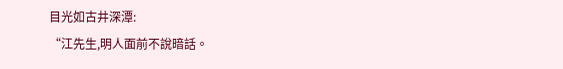目光如古井深潭:
“江先生,明人面前不說暗話。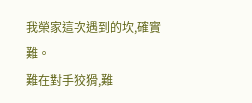我榮家這次遇到的坎,確實難。
難在對手狡猾,難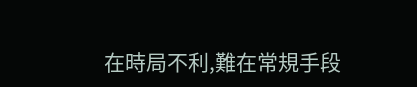在時局不利,難在常規手段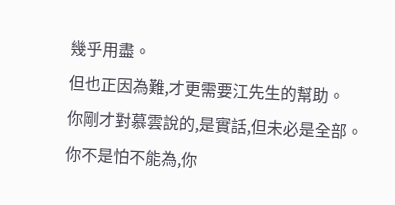幾乎用盡。
但也正因為難,才更需要江先生的幫助。
你剛才對慕雲說的,是實話,但未必是全部。
你不是怕不能為,你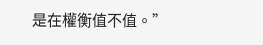是在權衡值不值。”